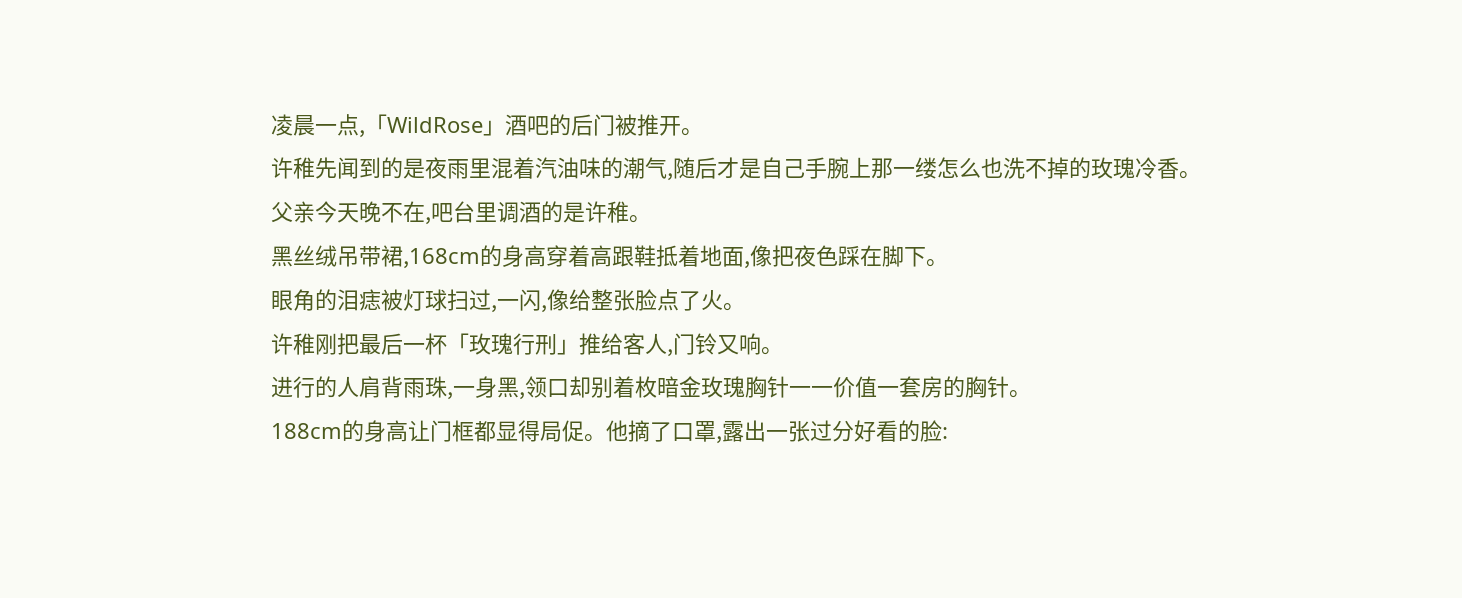凌晨一点,「WildRose」酒吧的后门被推开。
许稚先闻到的是夜雨里混着汽油味的潮气,随后才是自己手腕上那一缕怎么也洗不掉的玫瑰冷香。
父亲今天晚不在,吧台里调酒的是许稚。
黑丝绒吊带裙,168cm的身高穿着高跟鞋抵着地面,像把夜色踩在脚下。
眼角的泪痣被灯球扫过,一闪,像给整张脸点了火。
许稚刚把最后一杯「玫瑰行刑」推给客人,门铃又响。
进行的人肩背雨珠,一身黑,领口却别着枚暗金玫瑰胸针一一价值一套房的胸针。
188cm的身高让门框都显得局促。他摘了口罩,露出一张过分好看的脸: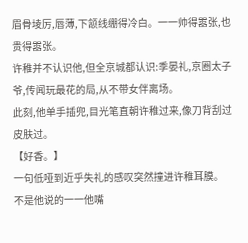眉骨堎厉,唇薄,下颔线绷得冷白。一一帅得嚣张,也贵得嚣张。
许稚并不认识他,但全京城都认识:季晏礼,京圈太子爷,传闻玩最花的局,从不带女伴离场。
此刻,他单手插兜,目光笔直朝许稚过来,像刀背刮过皮肤过。
【好香。】
一句低哑到近乎失礼的感叹突然撞进许稚耳膜。
不是他说的一一他嘴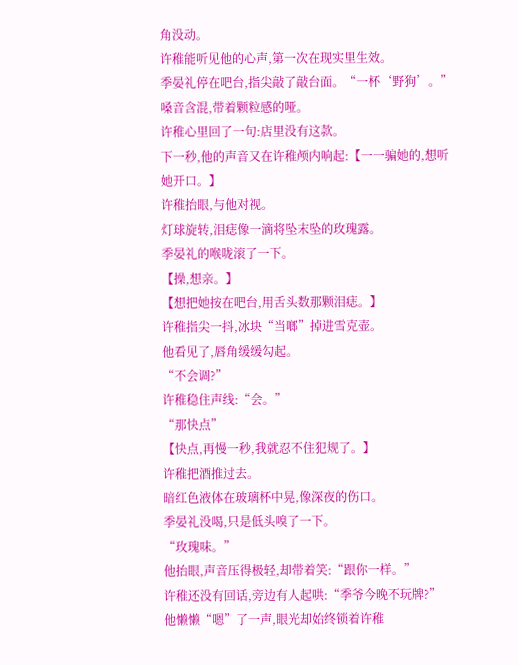角没动。
许稚能听见他的心声,第一次在现实里生效。
季晏礼停在吧台,指尖敲了敲台面。“一杯‘野狗’。”
嗓音含混,带着颗粒感的哑。
许稚心里回了一句:店里没有这款。
下一秒,他的声音又在许稚颅内响起:【一一骗她的,想听她开口。】
许稚抬眼,与他对视。
灯球旋转,泪痣像一滴将坠末坠的玫瑰露。
季晏礼的喉咙滚了一下。
【操,想亲。】
【想把她按在吧台,用舌头数那颗泪痣。】
许稚指尖一抖,冰块“当啷”掉进雪克壶。
他看见了,唇角缓缓勾起。
“不会调?”
许稚稳住声线:“会。”
“那快点”
【快点,再慢一秒,我就忍不住犯规了。】
许稚把酒推过去。
暗红色液体在玻璃杯中晃,像深夜的伤口。
季晏礼没喝,只是低头嗅了一下。
“玫瑰味。”
他抬眼,声音压得极轻,却带着笑:“跟你一样。”
许稚还没有回话,旁边有人起哄:“季爷今晚不玩牌?”
他懒懒“嗯”了一声,眼光却始终锁着许稚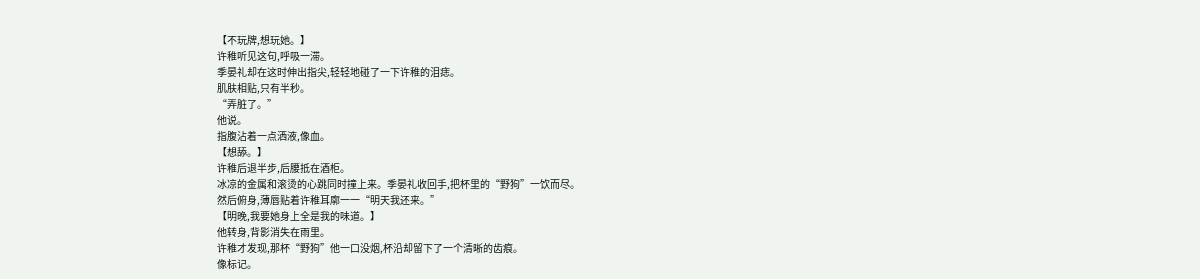【不玩牌,想玩她。】
许稚听见这句,呼吸一滞。
季晏礼却在这时伸出指尖,轻轻地碰了一下许稚的泪痣。
肌肤相贴,只有半秒。
“弄脏了。”
他说。
指腹沾着一点洒液,像血。
【想舔。】
许稚后退半步,后腰抵在酒柜。
冰凉的金属和滚烫的心跳同时撞上来。季晏礼收回手,把杯里的“野狗”一饮而尽。
然后俯身,薄唇贴着许稚耳廓一一“明天我还来。”
【明晚,我要她身上全是我的味道。】
他转身,背影消失在雨里。
许稚才发现,那杯“野狗”他一口没烟,杯沿却留下了一个清晰的齿痕。
像标记。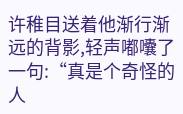许稚目送着他渐行渐远的背影,轻声嘟囔了一句:“真是个奇怪的人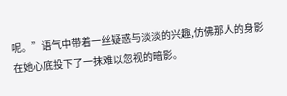呢。”语气中带着一丝疑惑与淡淡的兴趣,仿佛那人的身影在她心底投下了一抹难以忽视的暗影。